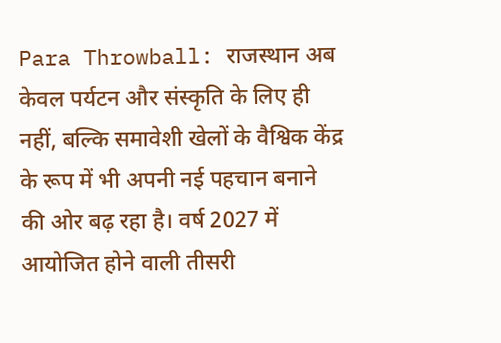Para Throwball: राजस्थान अब केवल पर्यटन और संस्कृति के लिए ही नहीं, बल्कि समावेशी खेलों के वैश्विक केंद्र के रूप में भी अपनी नई पहचान बनाने की ओर बढ़ रहा है। वर्ष 2027 में आयोजित होने वाली तीसरी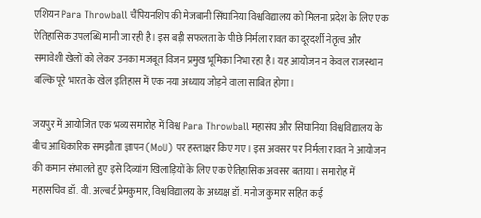एशियन Para Throwball चैंपियनशिप की मेजबानी सिंघानिया विश्वविद्यालय को मिलना प्रदेश के लिए एक ऐतिहासिक उपलब्धि मानी जा रही है। इस बड़ी सफलता के पीछे निर्मला रावत का दूरदर्शी नेतृत्व और समावेशी खेलों को लेकर उनका मजबूत विजन प्रमुख भूमिका निभा रहा है। यह आयोजन न केवल राजस्थान बल्कि पूरे भारत के खेल इतिहास में एक नया अध्याय जोड़ने वाला साबित होगा।

जयपुर में आयोजित एक भव्य समारोह में विश्व Para Throwball महासंघ और सिंघानिया विश्वविद्यालय के बीच आधिकारिक समझौता ज्ञापन (MoU) पर हस्ताक्षर किए गए। इस अवसर पर निर्मला रावत ने आयोजन की कमान संभालते हुए इसे दिव्यांग खिलाड़ियों के लिए एक ऐतिहासिक अवसर बताया। समारोह में महासचिव डॉ. वी. अल्बर्ट प्रेमकुमार, विश्वविद्यालय के अध्यक्ष डॉ. मनोज कुमार सहित कई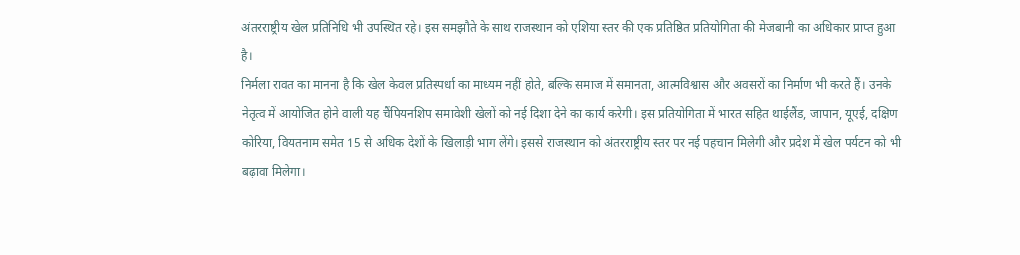अंतरराष्ट्रीय खेल प्रतिनिधि भी उपस्थित रहे। इस समझौते के साथ राजस्थान को एशिया स्तर की एक प्रतिष्ठित प्रतियोगिता की मेजबानी का अधिकार प्राप्त हुआ है।
निर्मला रावत का मानना है कि खेल केवल प्रतिस्पर्धा का माध्यम नहीं होते, बल्कि समाज में समानता, आत्मविश्वास और अवसरों का निर्माण भी करते हैं। उनके नेतृत्व में आयोजित होने वाली यह चैंपियनशिप समावेशी खेलों को नई दिशा देने का कार्य करेगी। इस प्रतियोगिता में भारत सहित थाईलैंड, जापान, यूएई, दक्षिण कोरिया, वियतनाम समेत 15 से अधिक देशों के खिलाड़ी भाग लेंगे। इससे राजस्थान को अंतरराष्ट्रीय स्तर पर नई पहचान मिलेगी और प्रदेश में खेल पर्यटन को भी बढ़ावा मिलेगा।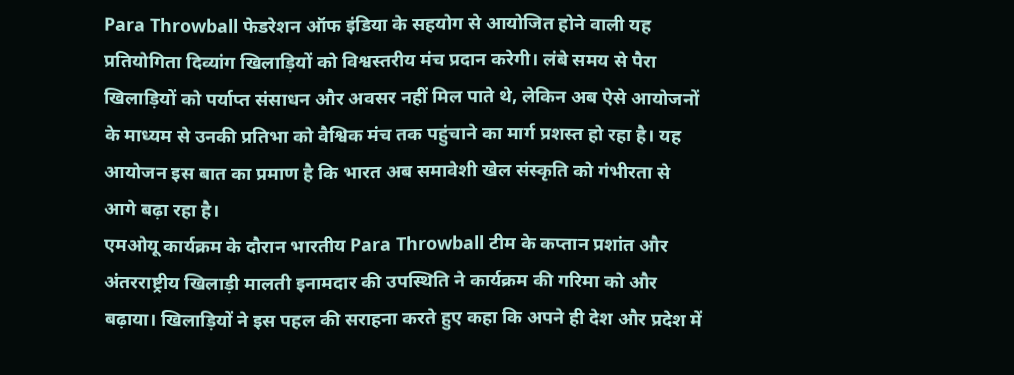Para Throwball फेडरेशन ऑफ इंडिया के सहयोग से आयोजित होने वाली यह प्रतियोगिता दिव्यांग खिलाड़ियों को विश्वस्तरीय मंच प्रदान करेगी। लंबे समय से पैरा खिलाड़ियों को पर्याप्त संसाधन और अवसर नहीं मिल पाते थे, लेकिन अब ऐसे आयोजनों के माध्यम से उनकी प्रतिभा को वैश्विक मंच तक पहुंचाने का मार्ग प्रशस्त हो रहा है। यह आयोजन इस बात का प्रमाण है कि भारत अब समावेशी खेल संस्कृति को गंभीरता से आगे बढ़ा रहा है।
एमओयू कार्यक्रम के दौरान भारतीय Para Throwball टीम के कप्तान प्रशांत और अंतरराष्ट्रीय खिलाड़ी मालती इनामदार की उपस्थिति ने कार्यक्रम की गरिमा को और बढ़ाया। खिलाड़ियों ने इस पहल की सराहना करते हुए कहा कि अपने ही देश और प्रदेश में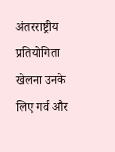अंतरराष्ट्रीय प्रतियोगिता खेलना उनके लिए गर्व और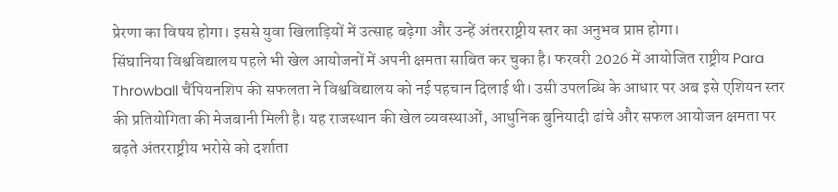प्रेरणा का विषय होगा। इससे युवा खिलाड़ियों में उत्साह बढ़ेगा और उन्हें अंतरराष्ट्रीय स्तर का अनुभव प्राप्त होगा।
सिंघानिया विश्वविद्यालय पहले भी खेल आयोजनों में अपनी क्षमता साबित कर चुका है। फरवरी 2026 में आयोजित राष्ट्रीय Para Throwball चैंपियनशिप की सफलता ने विश्वविद्यालय को नई पहचान दिलाई थी। उसी उपलब्धि के आधार पर अब इसे एशियन स्तर की प्रतियोगिता की मेजबानी मिली है। यह राजस्थान की खेल व्यवस्थाओं, आधुनिक बुनियादी ढांचे और सफल आयोजन क्षमता पर बढ़ते अंतरराष्ट्रीय भरोसे को दर्शाता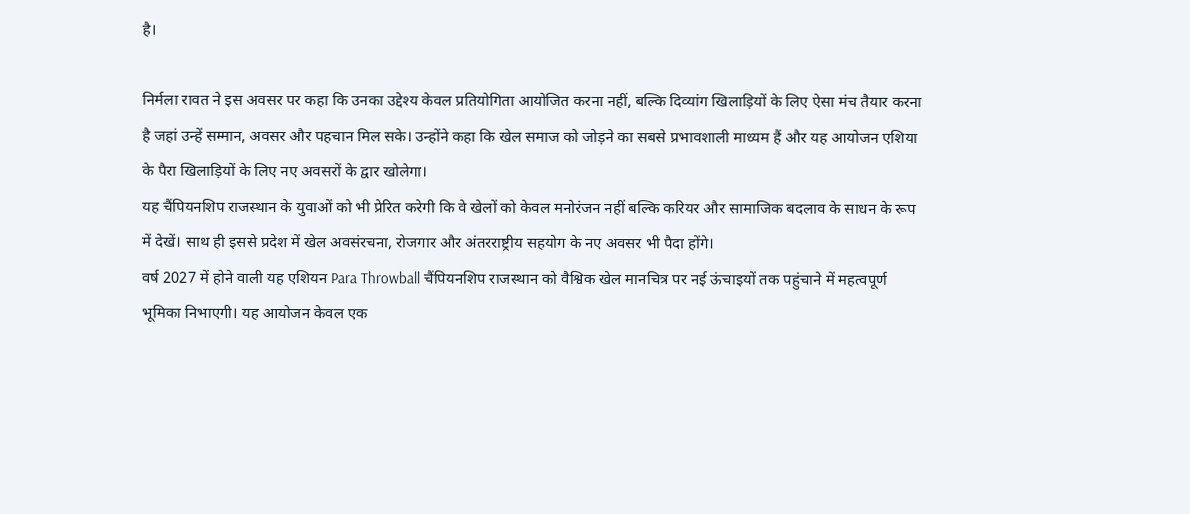है।

निर्मला रावत ने इस अवसर पर कहा कि उनका उद्देश्य केवल प्रतियोगिता आयोजित करना नहीं, बल्कि दिव्यांग खिलाड़ियों के लिए ऐसा मंच तैयार करना है जहां उन्हें सम्मान, अवसर और पहचान मिल सके। उन्होंने कहा कि खेल समाज को जोड़ने का सबसे प्रभावशाली माध्यम हैं और यह आयोजन एशिया के पैरा खिलाड़ियों के लिए नए अवसरों के द्वार खोलेगा।
यह चैंपियनशिप राजस्थान के युवाओं को भी प्रेरित करेगी कि वे खेलों को केवल मनोरंजन नहीं बल्कि करियर और सामाजिक बदलाव के साधन के रूप में देखें। साथ ही इससे प्रदेश में खेल अवसंरचना, रोजगार और अंतरराष्ट्रीय सहयोग के नए अवसर भी पैदा होंगे।
वर्ष 2027 में होने वाली यह एशियन Para Throwball चैंपियनशिप राजस्थान को वैश्विक खेल मानचित्र पर नई ऊंचाइयों तक पहुंचाने में महत्वपूर्ण भूमिका निभाएगी। यह आयोजन केवल एक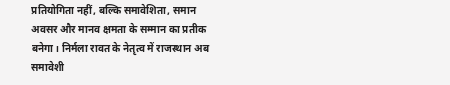प्रतियोगिता नहीं, बल्कि समावेशिता, समान अवसर और मानव क्षमता के सम्मान का प्रतीक बनेगा। निर्मला रावत के नेतृत्व में राजस्थान अब समावेशी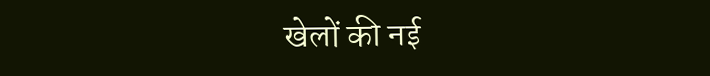खेलों की नई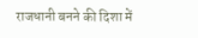राजधानी बनने की दिशा में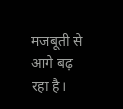मजबूती से आगे बढ़ रहा है।